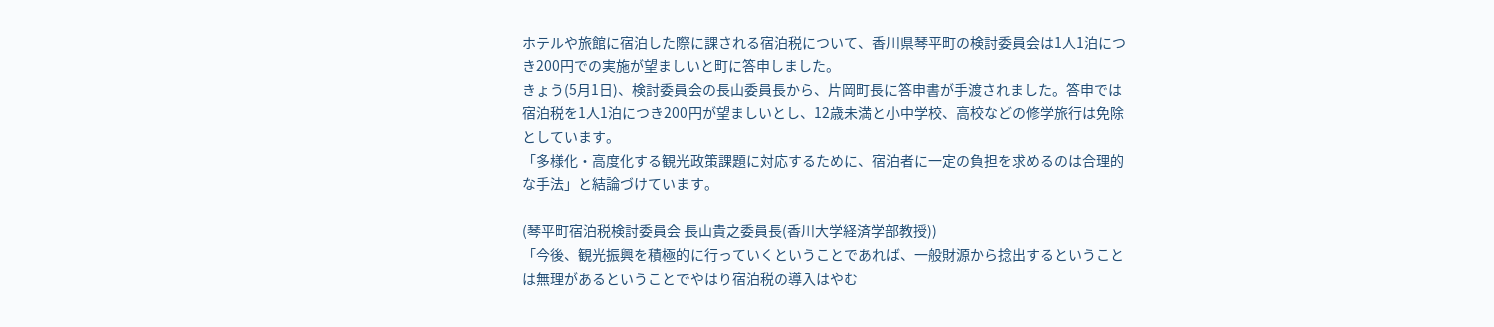ホテルや旅館に宿泊した際に課される宿泊税について、香川県琴平町の検討委員会は1人1泊につき200円での実施が望ましいと町に答申しました。
きょう(5月1日)、検討委員会の長山委員長から、片岡町長に答申書が手渡されました。答申では宿泊税を1人1泊につき200円が望ましいとし、12歳未満と小中学校、高校などの修学旅行は免除としています。
「多様化・高度化する観光政策課題に対応するために、宿泊者に一定の負担を求めるのは合理的な手法」と結論づけています。

(琴平町宿泊税検討委員会 長山貴之委員長(香川大学経済学部教授))
「今後、観光振興を積極的に行っていくということであれば、一般財源から捻出するということは無理があるということでやはり宿泊税の導入はやむ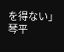を得ない」
琴平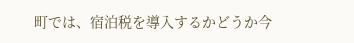町では、宿泊税を導入するかどうか今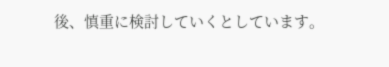後、慎重に検討していくとしています。